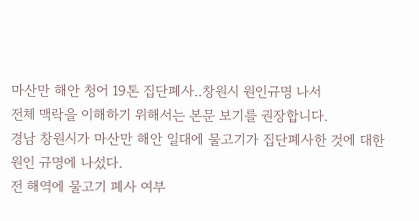마산만 해안 청어 19톤 집단폐사..창원시 원인규명 나서
전체 맥락을 이해하기 위해서는 본문 보기를 권장합니다.
경남 창원시가 마산만 해안 일대에 물고기가 집단폐사한 것에 대한 원인 규명에 나섰다.
전 해역에 물고기 폐사 여부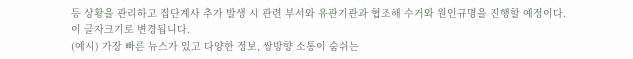등 상황을 관리하고 집단계사 추가 발생 시 관련 부서와 유관기관과 협조해 수거와 원인규명을 진행할 예정이다.
이 글자크기로 변경됩니다.
(예시) 가장 빠른 뉴스가 있고 다양한 정보, 쌍방향 소통이 숨쉬는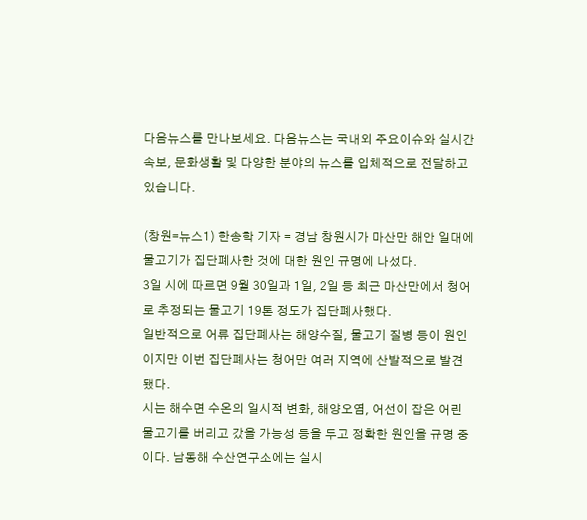다음뉴스를 만나보세요. 다음뉴스는 국내외 주요이슈와 실시간 속보, 문화생활 및 다양한 분야의 뉴스를 입체적으로 전달하고 있습니다.

(창원=뉴스1) 한송학 기자 = 경남 창원시가 마산만 해안 일대에 물고기가 집단폐사한 것에 대한 원인 규명에 나섰다.
3일 시에 따르면 9월 30일과 1일, 2일 등 최근 마산만에서 청어로 추정되는 물고기 19톤 정도가 집단폐사했다.
일반적으로 어류 집단폐사는 해양수질, 물고기 질병 등이 원인이지만 이번 집단폐사는 청어만 여러 지역에 산발적으로 발견됐다.
시는 해수면 수온의 일시적 변화, 해양오염, 어선이 잡은 어린 물고기를 버리고 갔을 가능성 등을 두고 정확한 원인을 규명 중이다. 남동해 수산연구소에는 실시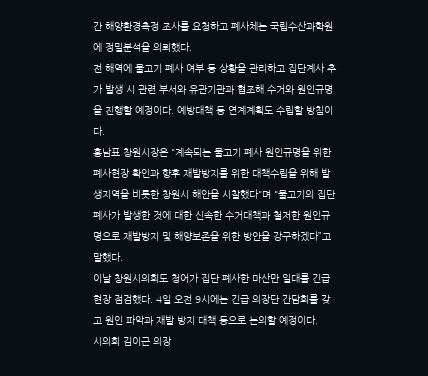간 해양환경측정 조사를 요청하고 폐사체는 국립수산과학원에 정밀분석을 의뢰했다.
전 해역에 물고기 폐사 여부 등 상황을 관리하고 집단계사 추가 발생 시 관련 부서와 유관기관과 협조해 수거와 원인규명을 진행할 예정이다. 예방대책 등 연계계획도 수립할 방침이다.
홍남표 창원시장은 "계속되는 물고기 폐사 원인규명을 위한 폐사현장 확인과 향후 재발방지를 위한 대책수립을 위해 발생지역을 비롯한 창원시 해안을 시찰했다"며 "물고기의 집단 폐사가 발생한 것에 대한 신속한 수거대책과 철저한 원인규명으로 재발방지 및 해양보존을 위한 방안을 강구하겠다”고 말했다.
이날 창원시의회도 청어가 집단 폐사한 마산만 일대를 긴급 현장 점검했다. 4일 오전 9시에는 긴급 의장단 간담회를 갖고 원인 파악과 재발 방지 대책 등으로 논의할 예정이다.
시의회 김이근 의장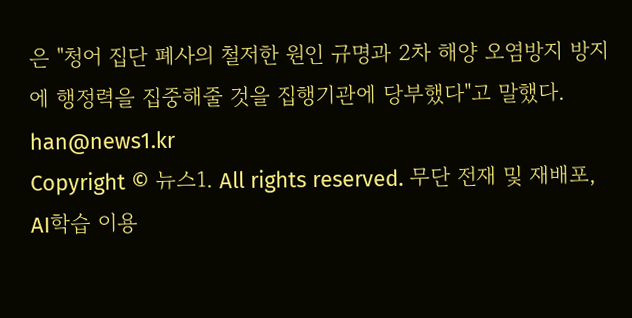은 "청어 집단 폐사의 철저한 원인 규명과 2차 해양 오염방지 방지에 행정력을 집중해줄 것을 집행기관에 당부했다"고 말했다.
han@news1.kr
Copyright © 뉴스1. All rights reserved. 무단 전재 및 재배포, AI학습 이용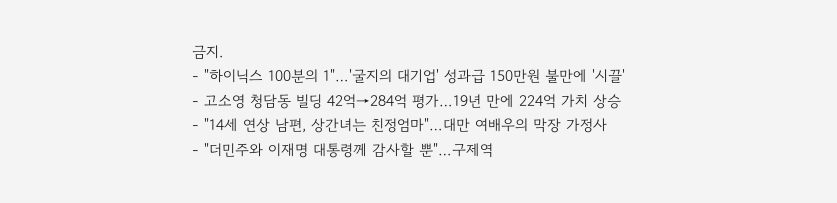금지.
- "하이닉스 100분의 1"…'굴지의 대기업' 성과급 150만원 불만에 '시끌'
- 고소영 청담동 빌딩 42억→284억 평가…19년 만에 224억 가치 상승
- "14세 연상 남편, 상간녀는 친정엄마"…대만 여배우의 막장 가정사
- "더민주와 이재명 대통령께 감사할 뿐"…구제역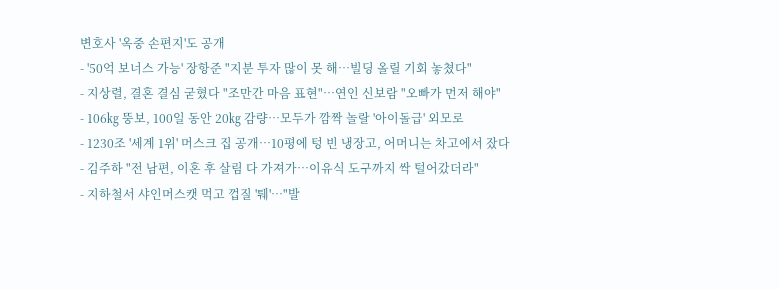변호사 '옥중 손편지'도 공개
- '50억 보너스 가능' 장항준 "지분 투자 많이 못 해…빌딩 올릴 기회 놓쳤다"
- 지상렬, 결혼 결심 굳혔다 "조만간 마음 표현"…연인 신보람 "오빠가 먼저 해야"
- 106㎏ 뚱보, 100일 동안 20㎏ 감량…모두가 깜짝 놀랄 '아이돌급' 외모로
- 1230조 '세계 1위' 머스크 집 공개…10평에 텅 빈 냉장고, 어머니는 차고에서 잤다
- 김주하 "전 남편, 이혼 후 살림 다 가져가…이유식 도구까지 싹 털어갔더라"
- 지하철서 샤인머스캣 먹고 껍질 '퉤'…"발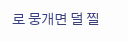로 뭉개면 덜 찔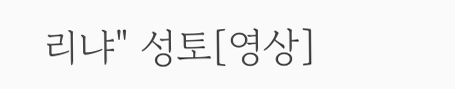리냐" 성토[영상]